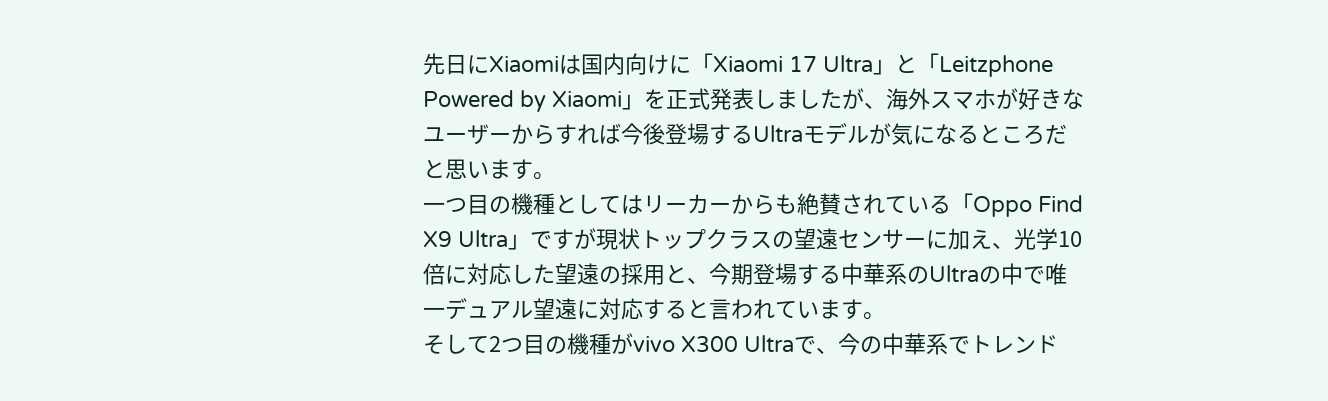先日にXiaomiは国内向けに「Xiaomi 17 Ultra」と「Leitzphone Powered by Xiaomi」を正式発表しましたが、海外スマホが好きなユーザーからすれば今後登場するUltraモデルが気になるところだと思います。
一つ目の機種としてはリーカーからも絶賛されている「Oppo Find X9 Ultra」ですが現状トップクラスの望遠センサーに加え、光学10倍に対応した望遠の採用と、今期登場する中華系のUltraの中で唯一デュアル望遠に対応すると言われています。
そして2つ目の機種がvivo X300 Ultraで、今の中華系でトレンド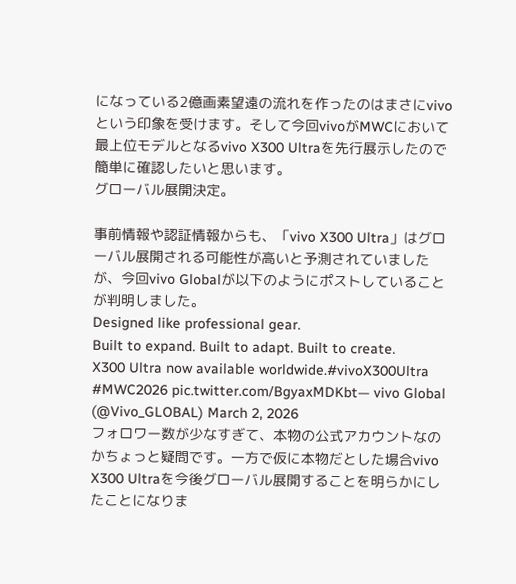になっている2億画素望遠の流れを作ったのはまさにvivoという印象を受けます。そして今回vivoがMWCにおいて最上位モデルとなるvivo X300 Ultraを先行展示したので簡単に確認したいと思います。
グローバル展開決定。

事前情報や認証情報からも、「vivo X300 Ultra」はグローバル展開される可能性が高いと予測されていましたが、今回vivo Globalが以下のようにポストしていることが判明しました。
Designed like professional gear.
Built to expand. Built to adapt. Built to create.
X300 Ultra now available worldwide.#vivoX300Ultra #MWC2026 pic.twitter.com/BgyaxMDKbt— vivo Global (@Vivo_GLOBAL) March 2, 2026
フォロワー数が少なすぎて、本物の公式アカウントなのかちょっと疑問です。一方で仮に本物だとした場合vivo X300 Ultraを今後グローバル展開することを明らかにしたことになりま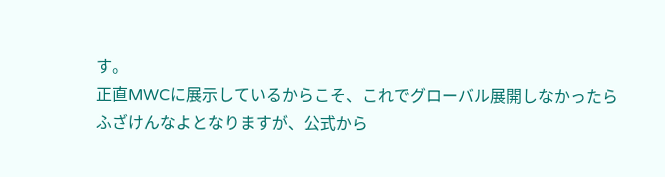す。
正直MWCに展示しているからこそ、これでグローバル展開しなかったらふざけんなよとなりますが、公式から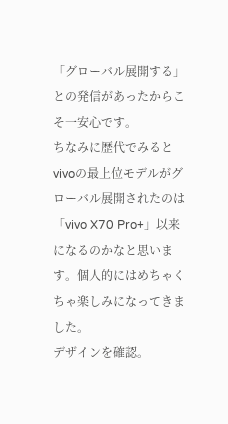「グローバル展開する」との発信があったからこそ一安心です。
ちなみに歴代でみるとvivoの最上位モデルがグローバル展開されたのは「vivo X70 Pro+」以来になるのかなと思います。個人的にはめちゃくちゃ楽しみになってきました。
デザインを確認。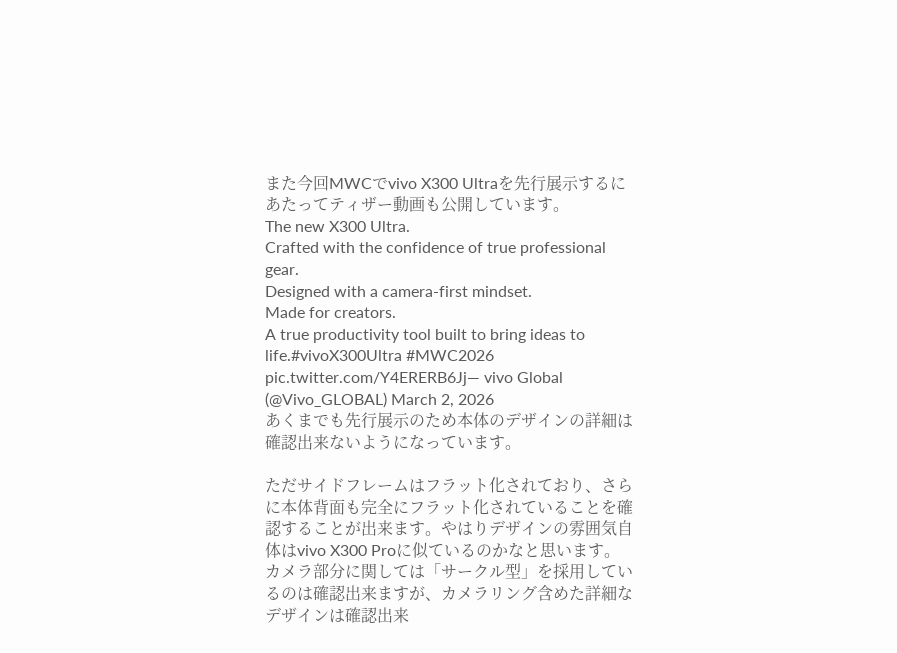また今回MWCでvivo X300 Ultraを先行展示するにあたってティザー動画も公開しています。
The new X300 Ultra.
Crafted with the confidence of true professional gear.
Designed with a camera-first mindset.
Made for creators.
A true productivity tool built to bring ideas to life.#vivoX300Ultra #MWC2026 pic.twitter.com/Y4ERERB6Jj— vivo Global (@Vivo_GLOBAL) March 2, 2026
あくまでも先行展示のため本体のデザインの詳細は確認出来ないようになっています。

ただサイドフレームはフラット化されており、さらに本体背面も完全にフラット化されていることを確認することが出来ます。やはりデザインの雰囲気自体はvivo X300 Proに似ているのかなと思います。
カメラ部分に関しては「サークル型」を採用しているのは確認出来ますが、カメラリング含めた詳細なデザインは確認出来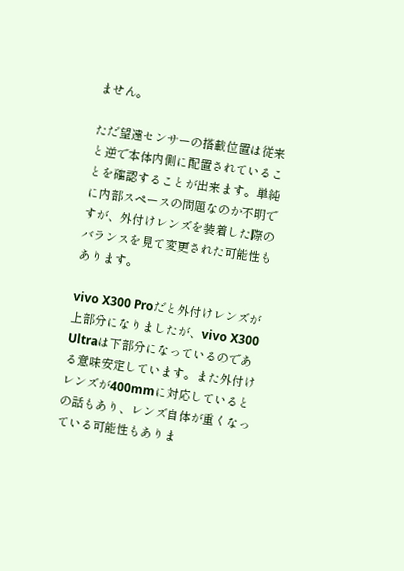ません。

ただ望遠センサーの搭載位置は従来と逆で本体内側に配置されていることを確認することが出来ます。単純に内部スペースの問題なのか不明ですが、外付けレンズを装着した際のバランスを見て変更された可能性もあります。

vivo X300 Proだと外付けレンズが上部分になりましたが、vivo X300 Ultraは下部分になっているのである意味安定しています。また外付けレンズが400mmに対応しているとの話もあり、レンズ自体が重くなっている可能性もありま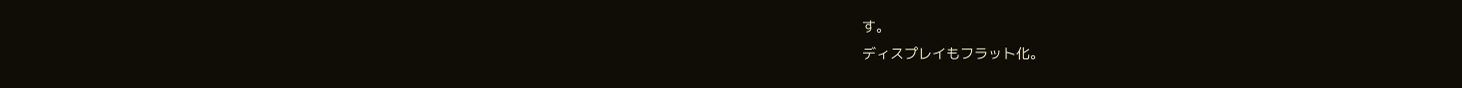す。
ディスプレイもフラット化。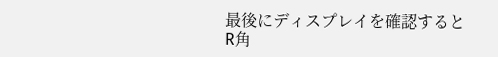最後にディスプレイを確認するとR角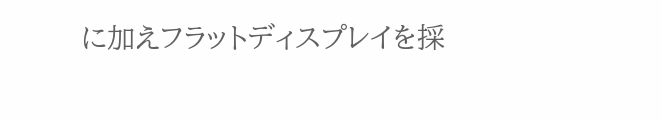に加えフラットディスプレイを採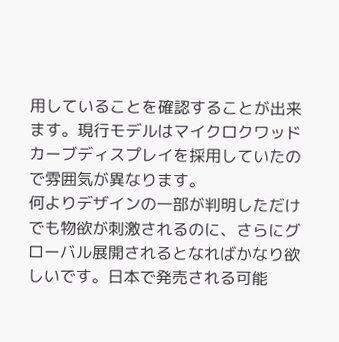用していることを確認することが出来ます。現行モデルはマイクロクワッドカーブディスプレイを採用していたので雰囲気が異なります。
何よりデザインの一部が判明しただけでも物欲が刺激されるのに、さらにグローバル展開されるとなればかなり欲しいです。日本で発売される可能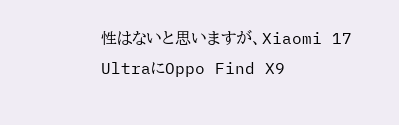性はないと思いますが、Xiaomi 17 UltraにOppo Find X9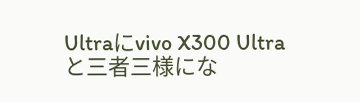Ultraにvivo X300 Ultraと三者三様にな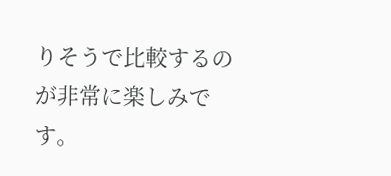りそうで比較するのが非常に楽しみです。